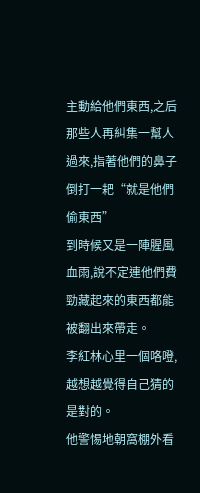主動給他們東西,之后那些人再糾集一幫人過來,指著他們的鼻子倒打一耙“就是他們偷東西”
到時候又是一陣腥風血雨,說不定連他們費勁藏起來的東西都能被翻出來帶走。
李紅林心里一個咯噔,越想越覺得自己猜的是對的。
他警惕地朝窩棚外看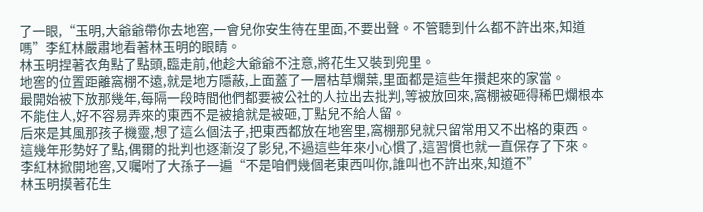了一眼,“玉明,大爺爺帶你去地窖,一會兒你安生待在里面,不要出聲。不管聽到什么都不許出來,知道嗎”李紅林嚴肅地看著林玉明的眼睛。
林玉明捏著衣角點了點頭,臨走前,他趁大爺爺不注意,將花生又裝到兜里。
地窖的位置距離窩棚不遠,就是地方隱蔽,上面蓋了一層枯草爛葉,里面都是這些年攢起來的家當。
最開始被下放那幾年,每隔一段時間他們都要被公社的人拉出去批判,等被放回來,窩棚被砸得稀巴爛根本不能住人,好不容易弄來的東西不是被搶就是被砸,丁點兒不給人留。
后來是其風那孩子機靈,想了這么個法子,把東西都放在地窖里,窩棚那兒就只留常用又不出格的東西。
這幾年形勢好了點,偶爾的批判也逐漸沒了影兒,不過這些年來小心慣了,這習慣也就一直保存了下來。
李紅林掀開地窖,又囑咐了大孫子一遍“不是咱們幾個老東西叫你,誰叫也不許出來,知道不”
林玉明摸著花生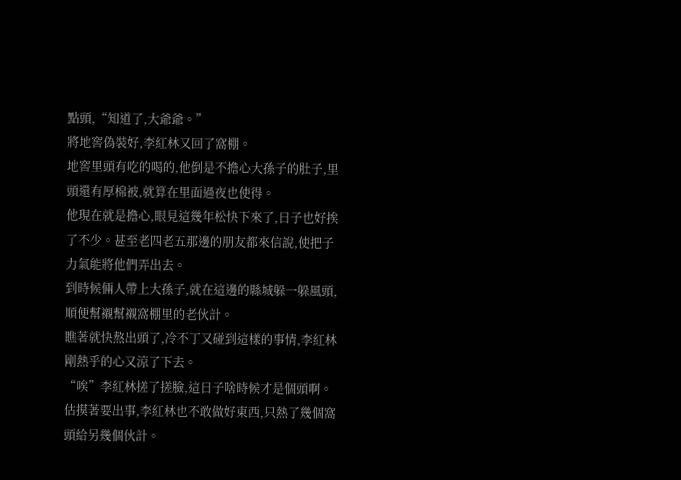點頭,“知道了,大爺爺。”
將地窖偽裝好,李紅林又回了窩棚。
地窖里頭有吃的喝的,他倒是不擔心大孫子的肚子,里頭還有厚棉被,就算在里面過夜也使得。
他現在就是擔心,眼見這幾年松快下來了,日子也好挨了不少。甚至老四老五那邊的朋友都來信說,使把子力氣能將他們弄出去。
到時候倆人帶上大孫子,就在這邊的縣城躲一躲風頭,順便幫襯幫襯窩棚里的老伙計。
瞧著就快熬出頭了,冷不丁又碰到這樣的事情,李紅林剛熱乎的心又涼了下去。
“唉”李紅林搓了搓臉,這日子啥時候才是個頭啊。
估摸著要出事,李紅林也不敢做好東西,只熱了幾個窩頭給另幾個伙計。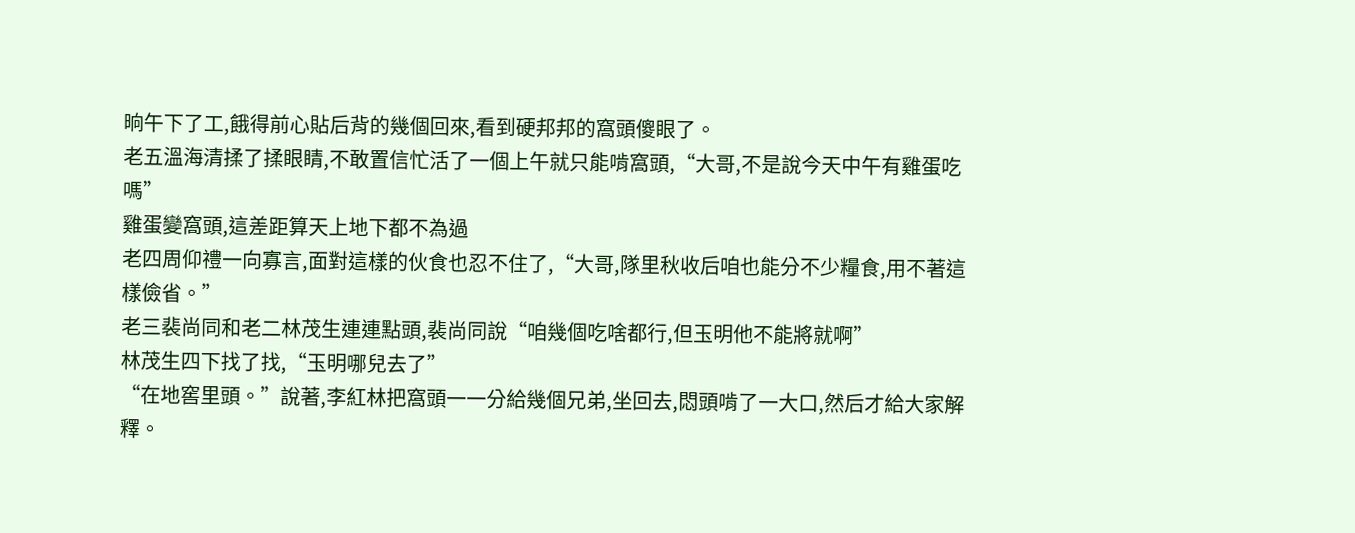晌午下了工,餓得前心貼后背的幾個回來,看到硬邦邦的窩頭傻眼了。
老五溫海清揉了揉眼睛,不敢置信忙活了一個上午就只能啃窩頭,“大哥,不是說今天中午有雞蛋吃嗎”
雞蛋變窩頭,這差距算天上地下都不為過
老四周仰禮一向寡言,面對這樣的伙食也忍不住了,“大哥,隊里秋收后咱也能分不少糧食,用不著這樣儉省。”
老三裴尚同和老二林茂生連連點頭,裴尚同說“咱幾個吃啥都行,但玉明他不能將就啊”
林茂生四下找了找,“玉明哪兒去了”
“在地窖里頭。”說著,李紅林把窩頭一一分給幾個兄弟,坐回去,悶頭啃了一大口,然后才給大家解釋。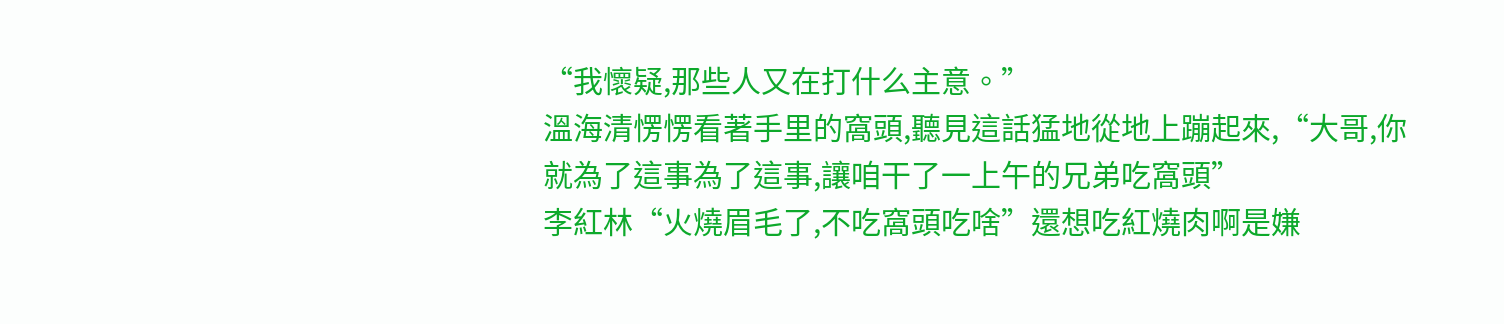“我懷疑,那些人又在打什么主意。”
溫海清愣愣看著手里的窩頭,聽見這話猛地從地上蹦起來,“大哥,你就為了這事為了這事,讓咱干了一上午的兄弟吃窩頭”
李紅林“火燒眉毛了,不吃窩頭吃啥”還想吃紅燒肉啊是嫌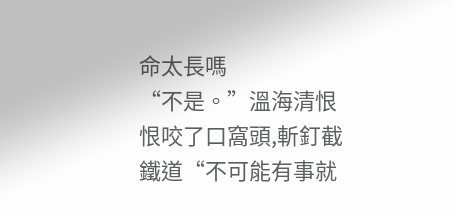命太長嗎
“不是。”溫海清恨恨咬了口窩頭,斬釘截鐵道“不可能有事就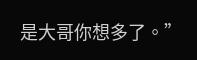是大哥你想多了。”